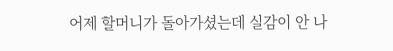어제 할머니가 돌아가셨는데 실감이 안 나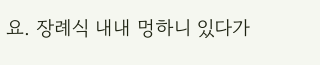요. 장례식 내내 멍하니 있다가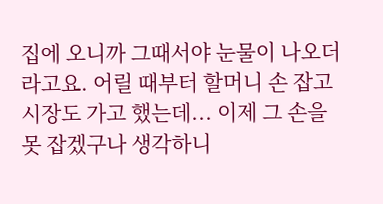집에 오니까 그때서야 눈물이 나오더라고요. 어릴 때부터 할머니 손 잡고 시장도 가고 했는데... 이제 그 손을 못 잡겠구나 생각하니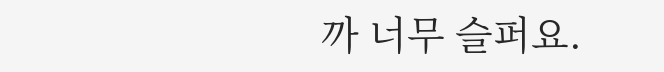까 너무 슬퍼요.